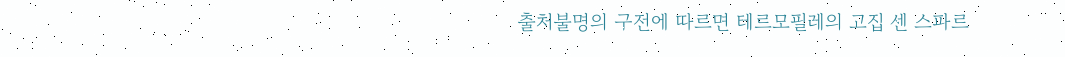출처불명의 구전에 따르면 테르모필레의 고집 센 스파르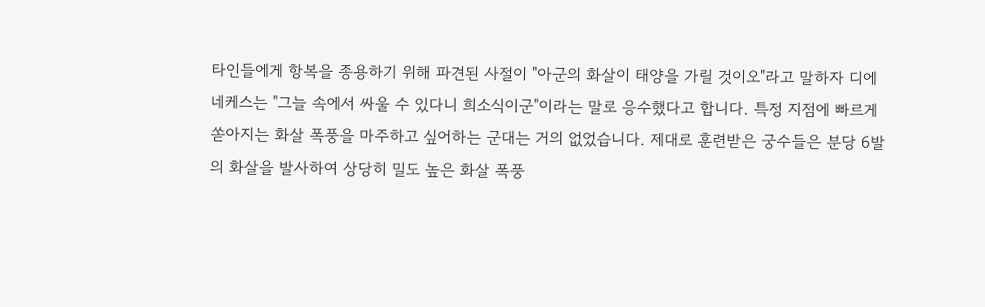타인들에게 항복을 종용하기 위해 파견된 사절이 "아군의 화살이 태양을 가릴 것이오"라고 말하자 디에네케스는 "그늘 속에서 싸울 수 있다니 희소식이군"이라는 말로 응수했다고 합니다. 특정 지점에 빠르게 쏟아지는 화살 폭풍을 마주하고 싶어하는 군대는 거의 없었습니다. 제대로 훈련받은 궁수들은 분당 6발의 화살을 발사하여 상당히 밀도 높은 화살 폭풍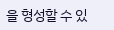을 형성할 수 있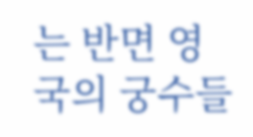는 반면 영국의 궁수들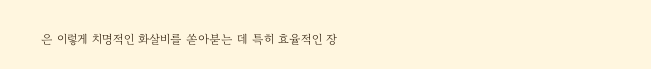은 이렇게 치명적인 화살비를 쏟아붇는 데 특히 효율적인 장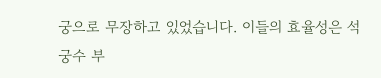궁으로 무장하고 있었습니다. 이들의 효율성은 석궁수 부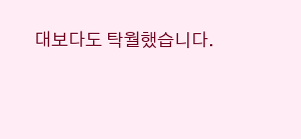대보다도 탁월했습니다.